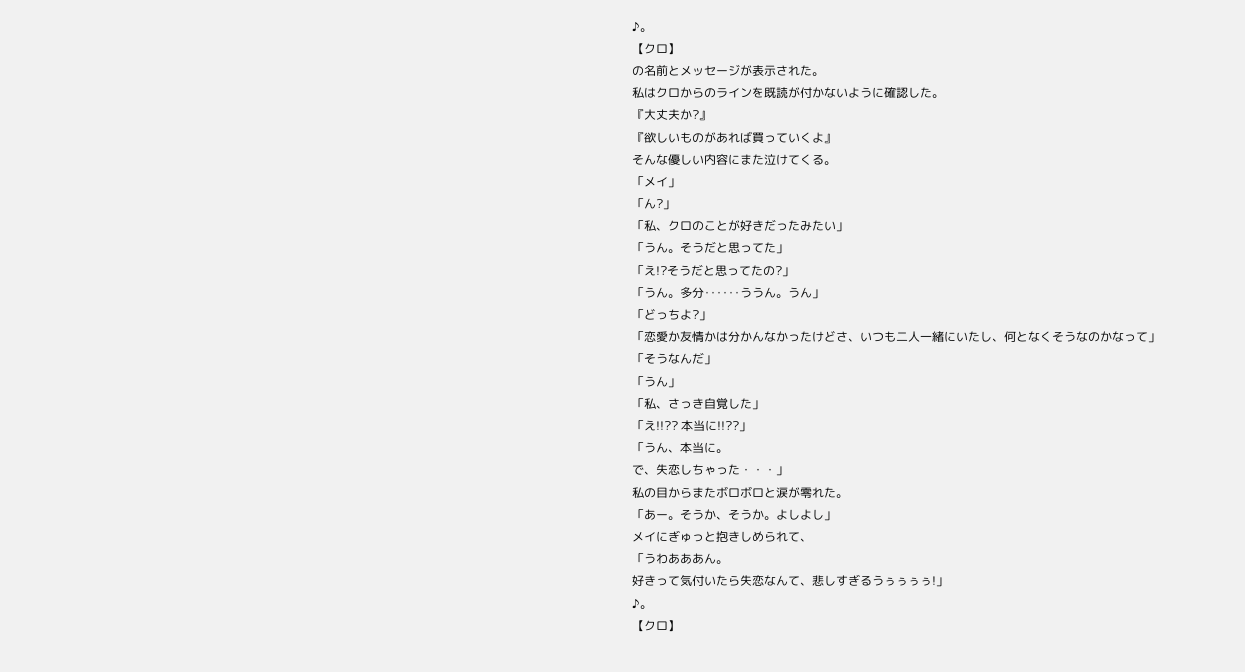♪。
【クロ】
の名前とメッセージが表示された。
私はクロからのラインを既読が付かないように確認した。
『大丈夫か?』
『欲しいものがあれば買っていくよ』
そんな優しい内容にまた泣けてくる。
「メイ」
「ん?」
「私、クロのことが好きだったみたい」
「うん。そうだと思ってた」
「え!?そうだと思ってたの?」
「うん。多分‥‥‥ううん。うん」
「どっちよ?」
「恋愛か友情かは分かんなかったけどさ、いつも二人一緒にいたし、何となくそうなのかなって」
「そうなんだ」
「うん」
「私、さっき自覚した」
「え!!?? 本当に!!??」
「うん、本当に。
で、失恋しちゃった・・・」
私の目からまたボロボロと涙が零れた。
「あー。そうか、そうか。よしよし」
メイにぎゅっと抱きしめられて、
「うわあああん。
好きって気付いたら失恋なんて、悲しすぎるうぅぅぅぅ!」
♪。
【クロ】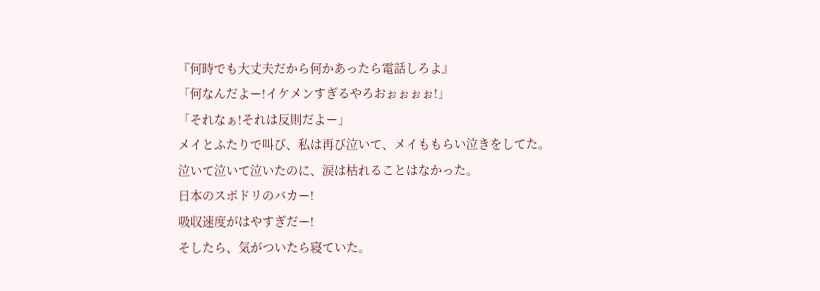『何時でも大丈夫だから何かあったら電話しろよ』
「何なんだよー!イケメンすぎるやろおぉぉぉぉ!」
「それなぁ!それは反則だよー」
メイとふたりで叫び、私は再び泣いて、メイももらい泣きをしてた。
泣いて泣いて泣いたのに、涙は枯れることはなかった。
日本のスポドリのバカー!
吸収速度がはやすぎだー!
そしたら、気がついたら寝ていた。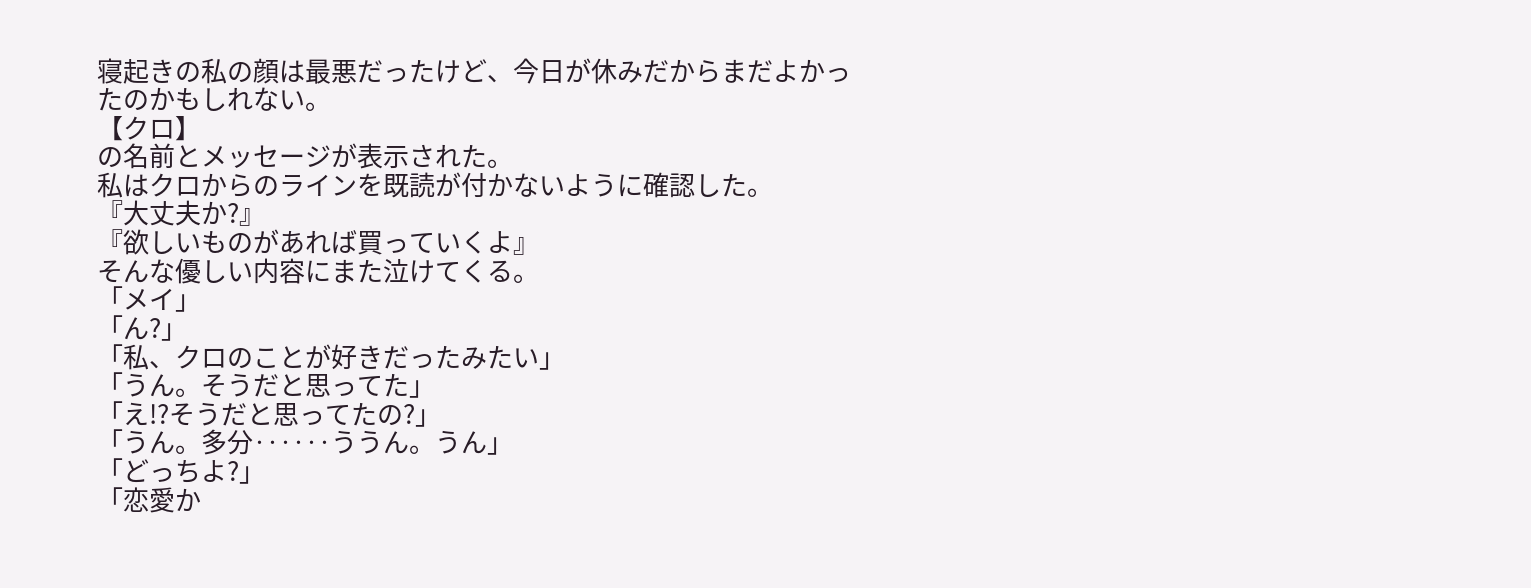寝起きの私の顔は最悪だったけど、今日が休みだからまだよかったのかもしれない。
【クロ】
の名前とメッセージが表示された。
私はクロからのラインを既読が付かないように確認した。
『大丈夫か?』
『欲しいものがあれば買っていくよ』
そんな優しい内容にまた泣けてくる。
「メイ」
「ん?」
「私、クロのことが好きだったみたい」
「うん。そうだと思ってた」
「え!?そうだと思ってたの?」
「うん。多分‥‥‥ううん。うん」
「どっちよ?」
「恋愛か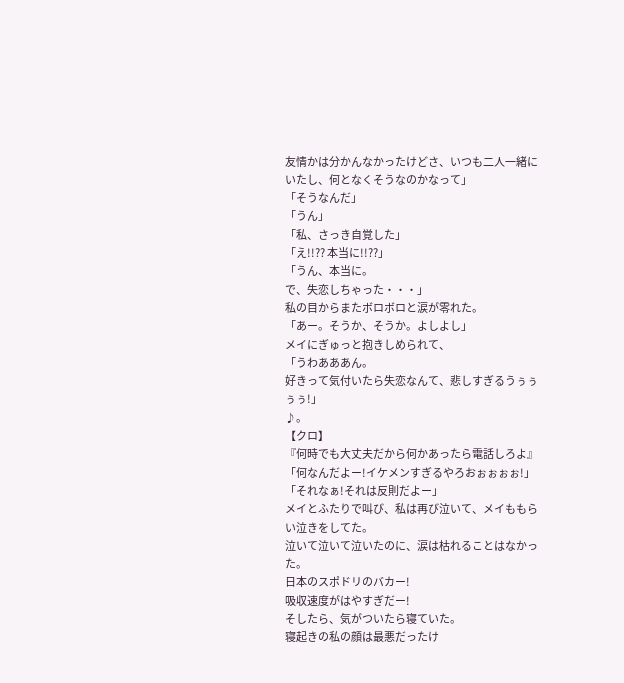友情かは分かんなかったけどさ、いつも二人一緒にいたし、何となくそうなのかなって」
「そうなんだ」
「うん」
「私、さっき自覚した」
「え!!?? 本当に!!??」
「うん、本当に。
で、失恋しちゃった・・・」
私の目からまたボロボロと涙が零れた。
「あー。そうか、そうか。よしよし」
メイにぎゅっと抱きしめられて、
「うわあああん。
好きって気付いたら失恋なんて、悲しすぎるうぅぅぅぅ!」
♪。
【クロ】
『何時でも大丈夫だから何かあったら電話しろよ』
「何なんだよー!イケメンすぎるやろおぉぉぉぉ!」
「それなぁ!それは反則だよー」
メイとふたりで叫び、私は再び泣いて、メイももらい泣きをしてた。
泣いて泣いて泣いたのに、涙は枯れることはなかった。
日本のスポドリのバカー!
吸収速度がはやすぎだー!
そしたら、気がついたら寝ていた。
寝起きの私の顔は最悪だったけ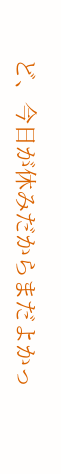ど、今日が休みだからまだよかっ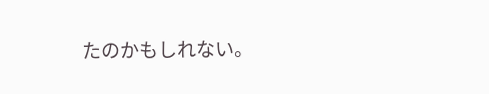たのかもしれない。